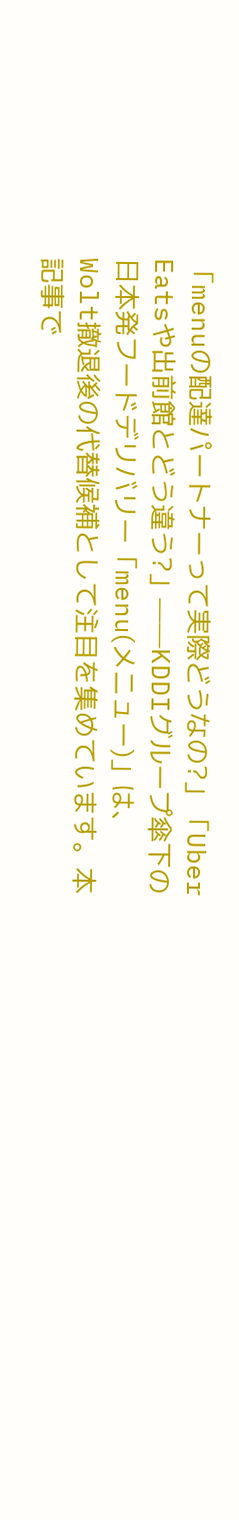「menuの配達パートナーって実際どうなの?」「Uber Eatsや出前館とどう違う?」——KDDIグループ傘下の日本発フードデリバリー「menu(メニュー)」は、Wolt撤退後の代替候補として注目を集めています。本記事で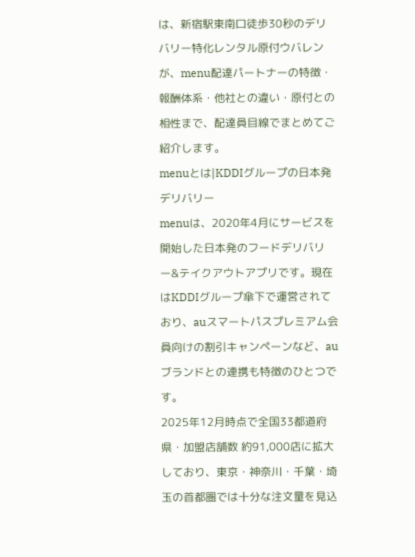は、新宿駅東南口徒歩30秒のデリバリー特化レンタル原付ウバレンが、menu配達パートナーの特徴・報酬体系・他社との違い・原付との相性まで、配達員目線でまとめてご紹介します。
menuとは|KDDIグループの日本発デリバリー
menuは、2020年4月にサービスを開始した日本発のフードデリバリー&テイクアウトアプリです。現在はKDDIグループ傘下で運営されており、auスマートパスプレミアム会員向けの割引キャンペーンなど、auブランドとの連携も特徴のひとつです。
2025年12月時点で全国33都道府県・加盟店舗数 約91,000店に拡大しており、東京・神奈川・千葉・埼玉の首都圏では十分な注文量を見込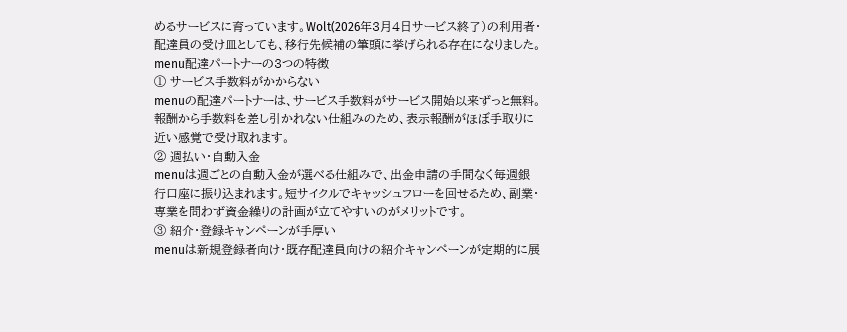めるサービスに育っています。Wolt(2026年3月4日サービス終了)の利用者・配達員の受け皿としても、移行先候補の筆頭に挙げられる存在になりました。
menu配達パートナーの3つの特徴
① サービス手数料がかからない
menuの配達パートナーは、サービス手数料がサービス開始以来ずっと無料。報酬から手数料を差し引かれない仕組みのため、表示報酬がほぼ手取りに近い感覚で受け取れます。
② 週払い・自動入金
menuは週ごとの自動入金が選べる仕組みで、出金申請の手間なく毎週銀行口座に振り込まれます。短サイクルでキャッシュフローを回せるため、副業・専業を問わず資金繰りの計画が立てやすいのがメリットです。
③ 紹介・登録キャンペーンが手厚い
menuは新規登録者向け・既存配達員向けの紹介キャンペーンが定期的に展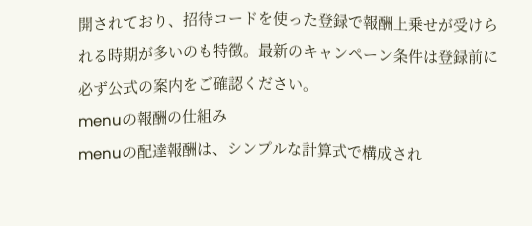開されており、招待コードを使った登録で報酬上乗せが受けられる時期が多いのも特徴。最新のキャンペーン条件は登録前に必ず公式の案内をご確認ください。
menuの報酬の仕組み
menuの配達報酬は、シンプルな計算式で構成され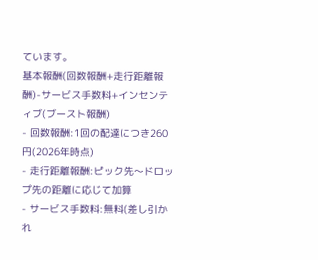ています。
基本報酬(回数報酬+走行距離報酬)-サービス手数料+インセンティブ(ブースト報酬)
- 回数報酬:1回の配達につき260円(2026年時点)
- 走行距離報酬:ピック先〜ドロップ先の距離に応じて加算
- サービス手数料:無料(差し引かれ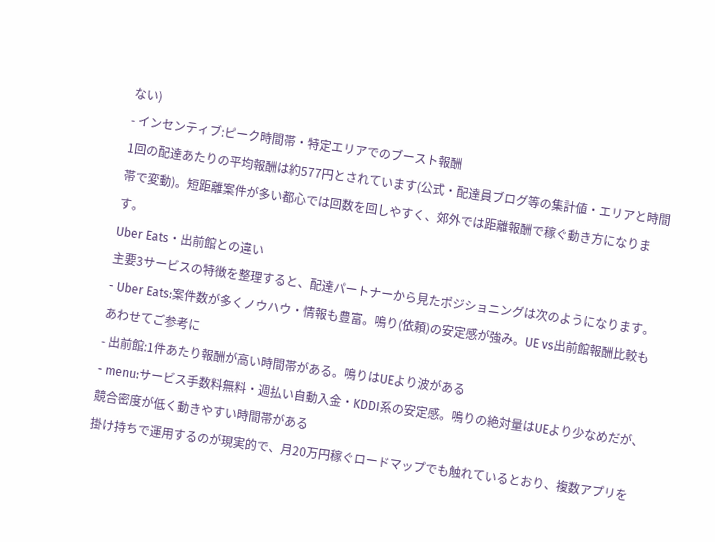ない)
- インセンティブ:ピーク時間帯・特定エリアでのブースト報酬
1回の配達あたりの平均報酬は約577円とされています(公式・配達員ブログ等の集計値・エリアと時間帯で変動)。短距離案件が多い都心では回数を回しやすく、郊外では距離報酬で稼ぐ動き方になります。
Uber Eats・出前館との違い
主要3サービスの特徴を整理すると、配達パートナーから見たポジショニングは次のようになります。
- Uber Eats:案件数が多くノウハウ・情報も豊富。鳴り(依頼)の安定感が強み。UE vs出前館報酬比較もあわせてご参考に
- 出前館:1件あたり報酬が高い時間帯がある。鳴りはUEより波がある
- menu:サービス手数料無料・週払い自動入金・KDDI系の安定感。鳴りの絶対量はUEより少なめだが、競合密度が低く動きやすい時間帯がある
掛け持ちで運用するのが現実的で、月20万円稼ぐロードマップでも触れているとおり、複数アプリを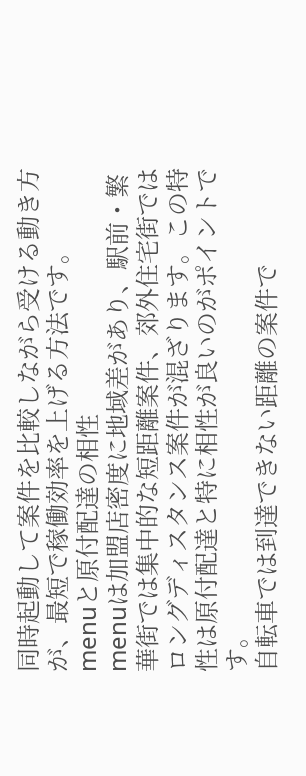同時起動して案件を比較しながら受ける動き方が、最短で稼働効率を上げる方法です。
menuと原付配達の相性
menuは加盟店密度に地域差があり、駅前・繁華街では集中的な短距離案件、郊外住宅街ではロングディスタンス案件が混ざります。この特性は原付配達と特に相性が良いのがポイントです。
自転車では到達できない距離の案件で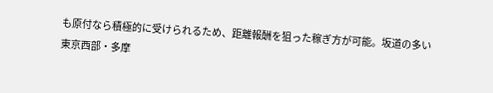も原付なら積極的に受けられるため、距離報酬を狙った稼ぎ方が可能。坂道の多い東京西部・多摩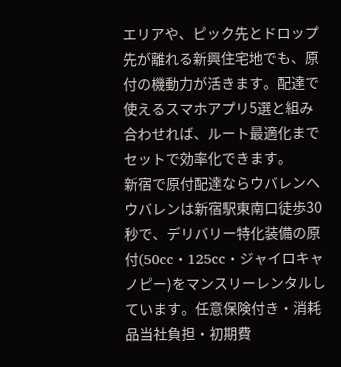エリアや、ピック先とドロップ先が離れる新興住宅地でも、原付の機動力が活きます。配達で使えるスマホアプリ5選と組み合わせれば、ルート最適化までセットで効率化できます。
新宿で原付配達ならウバレンへ
ウバレンは新宿駅東南口徒歩30秒で、デリバリー特化装備の原付(50cc・125cc・ジャイロキャノピー)をマンスリーレンタルしています。任意保険付き・消耗品当社負担・初期費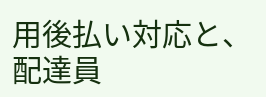用後払い対応と、配達員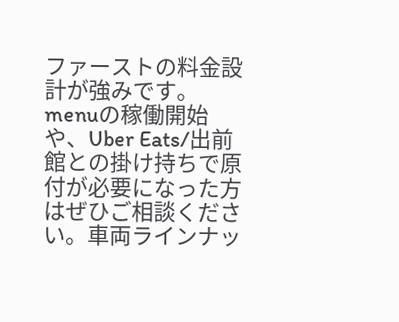ファーストの料金設計が強みです。menuの稼働開始や、Uber Eats/出前館との掛け持ちで原付が必要になった方はぜひご相談ください。車両ラインナッ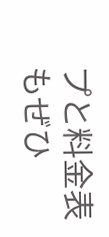プと料金表もぜひ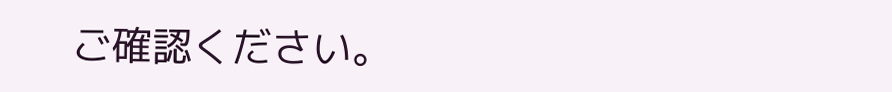ご確認ください。